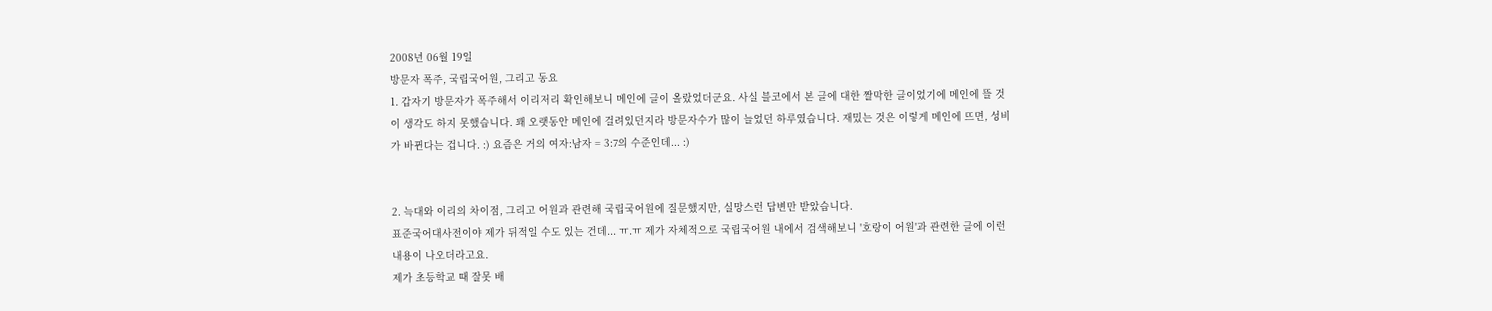2008년 06월 19일
방문자 폭주, 국립국어원, 그리고 동요
1. 갑자기 방문자가 폭주해서 이리저리 확인해보니 메인에 글이 올랐었더군요. 사실 블코에서 본 글에 대한 짤막한 글이었기에 메인에 뜰 것이 생각도 하지 못했습니다. 꽤 오랫동안 메인에 걸려있던지라 방문자수가 많이 늘었던 하루였습니다. 재밌는 것은 이렇게 메인에 뜨면, 성비가 바뀐다는 겁니다. :) 요즘은 거의 여자:남자 = 3:7의 수준인데... :)


2. 늑대와 이리의 차이점, 그리고 어원과 관련해 국립국어원에 질문했지만, 실망스런 답변만 받았습니다.
표준국어대사전이야 제가 뒤적일 수도 있는 건데... ㅠ.ㅠ 제가 자체적으로 국립국어원 내에서 검색해보니 '호랑이 어원'과 관련한 글에 이런 내용이 나오더라고요.
제가 초등학교 때 잘못 배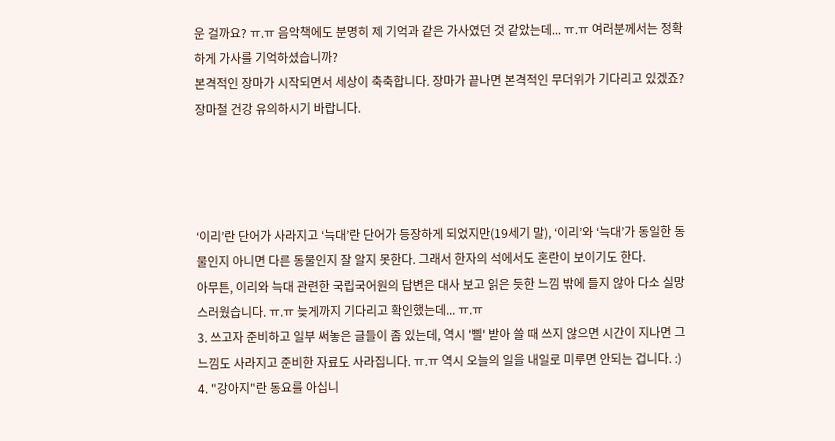운 걸까요? ㅠ.ㅠ 음악책에도 분명히 제 기억과 같은 가사였던 것 같았는데... ㅠ.ㅠ 여러분께서는 정확하게 가사를 기억하셨습니까?
본격적인 장마가 시작되면서 세상이 축축합니다. 장마가 끝나면 본격적인 무더위가 기다리고 있겠죠? 장마철 건강 유의하시기 바랍니다.




‘이리’란 단어가 사라지고 ‘늑대’란 단어가 등장하게 되었지만(19세기 말), ‘이리’와 ‘늑대’가 동일한 동물인지 아니면 다른 동물인지 잘 알지 못한다. 그래서 한자의 석에서도 혼란이 보이기도 한다.
아무튼, 이리와 늑대 관련한 국립국어원의 답변은 대사 보고 읽은 듯한 느낌 밖에 들지 않아 다소 실망스러웠습니다. ㅠ.ㅠ 늦게까지 기다리고 확인했는데... ㅠ.ㅠ
3. 쓰고자 준비하고 일부 써놓은 글들이 좀 있는데, 역시 '삘' 받아 쓸 때 쓰지 않으면 시간이 지나면 그 느낌도 사라지고 준비한 자료도 사라집니다. ㅠ.ㅠ 역시 오늘의 일을 내일로 미루면 안되는 겁니다. :)
4. "강아지"란 동요를 아십니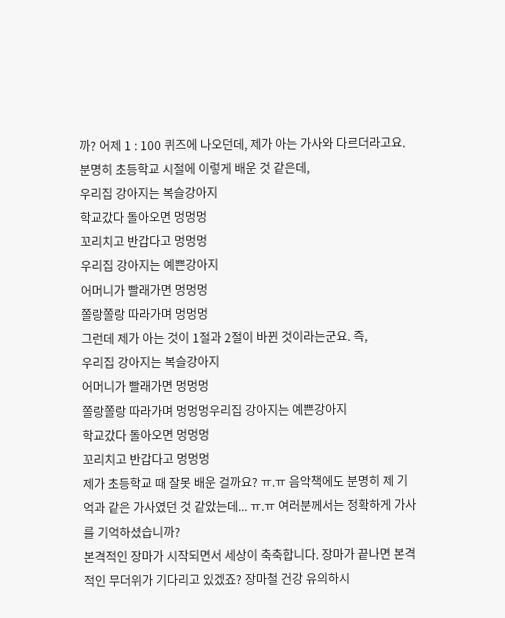까? 어제 1 : 100 퀴즈에 나오던데, 제가 아는 가사와 다르더라고요. 분명히 초등학교 시절에 이렇게 배운 것 같은데,
우리집 강아지는 복슬강아지
학교갔다 돌아오면 멍멍멍
꼬리치고 반갑다고 멍멍멍
우리집 강아지는 예쁜강아지
어머니가 빨래가면 멍멍멍
쫄랑쫄랑 따라가며 멍멍멍
그런데 제가 아는 것이 1절과 2절이 바뀐 것이라는군요. 즉,
우리집 강아지는 복슬강아지
어머니가 빨래가면 멍멍멍
쫄랑쫄랑 따라가며 멍멍멍우리집 강아지는 예쁜강아지
학교갔다 돌아오면 멍멍멍
꼬리치고 반갑다고 멍멍멍
제가 초등학교 때 잘못 배운 걸까요? ㅠ.ㅠ 음악책에도 분명히 제 기억과 같은 가사였던 것 같았는데... ㅠ.ㅠ 여러분께서는 정확하게 가사를 기억하셨습니까?
본격적인 장마가 시작되면서 세상이 축축합니다. 장마가 끝나면 본격적인 무더위가 기다리고 있겠죠? 장마철 건강 유의하시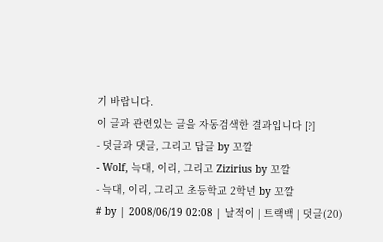기 바랍니다.
이 글과 관련있는 글을 자동검색한 결과입니다 [?]
- 덧글과 댓글, 그리고 답글 by 꼬깔
- Wolf, 늑대, 이리, 그리고 Zizirius by 꼬깔
- 늑대, 이리, 그리고 초등학교 2학년 by 꼬깔
# by | 2008/06/19 02:08 | 날적이 | 트랙백 | 덧글(20)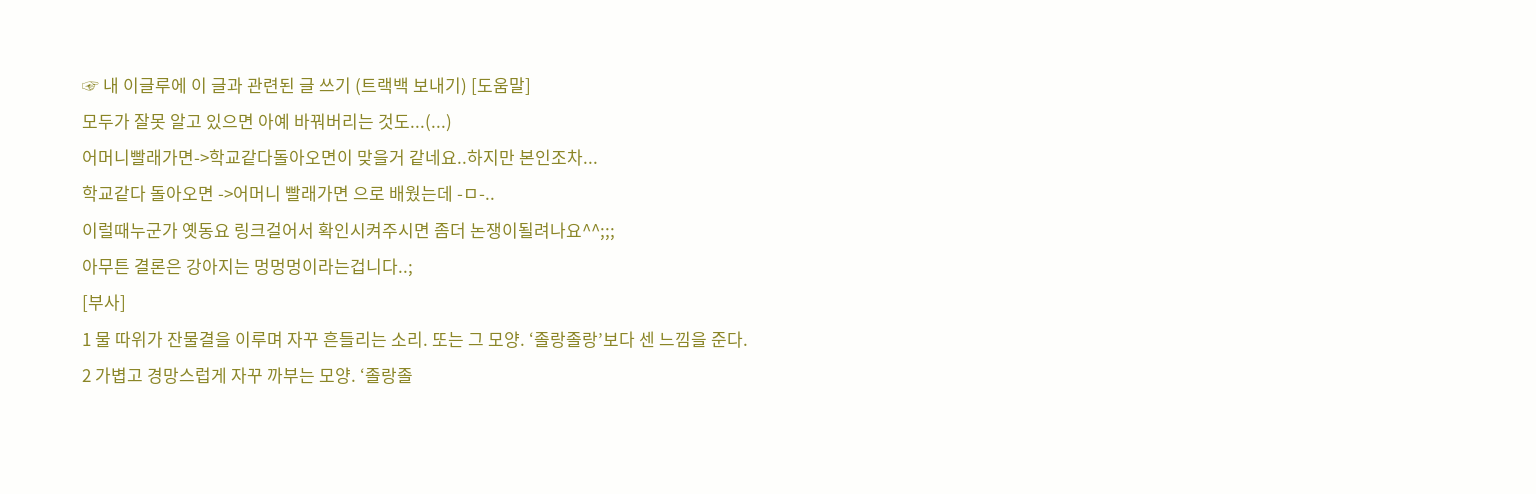☞ 내 이글루에 이 글과 관련된 글 쓰기 (트랙백 보내기) [도움말]
모두가 잘못 알고 있으면 아예 바꿔버리는 것도...(...)
어머니빨래가면->학교같다돌아오면이 맞을거 같네요..하지만 본인조차...
학교같다 돌아오면 ->어머니 빨래가면 으로 배웠는데 -ㅁ-..
이럴때누군가 옛동요 링크걸어서 확인시켜주시면 좀더 논쟁이될려나요^^;;;
아무튼 결론은 강아지는 멍멍멍이라는겁니다..;
[부사]
1 물 따위가 잔물결을 이루며 자꾸 흔들리는 소리. 또는 그 모양. ‘졸랑졸랑’보다 센 느낌을 준다.
2 가볍고 경망스럽게 자꾸 까부는 모양. ‘졸랑졸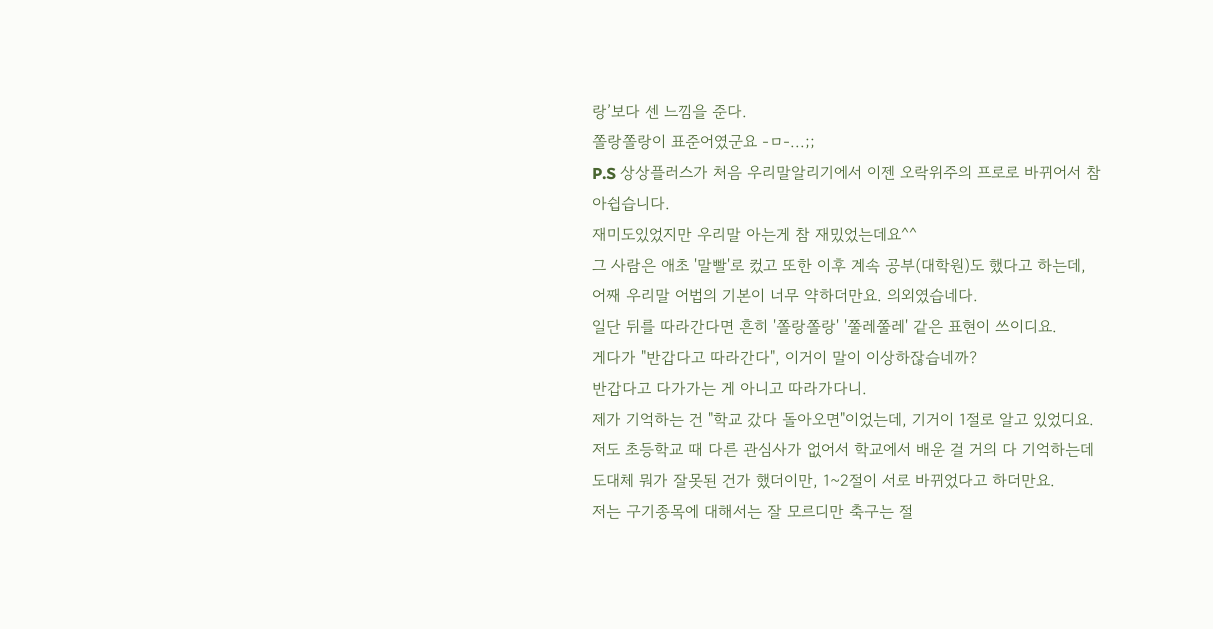랑’보다 센 느낌을 준다.
쫄랑쫄랑이 표준어였군요 -ㅁ-...;;
P.S 상상플러스가 처음 우리말알리기에서 이젠 오락위주의 프로로 바뀌어서 참아쉽습니다.
재미도있었지만 우리말 아는게 참 재밌었는데요^^
그 사람은 애초 '말빨'로 컸고 또한 이후 계속 공부(대학원)도 했다고 하는데,
어째 우리말 어법의 기본이 너무 약하더만요. 의외였습네다.
일단 뒤를 따라간다면 흔히 '쫄랑쫄랑' '쭐레쭐레' 같은 표현이 쓰이디요.
게다가 "반갑다고 따라간다", 이거이 말이 이상하잖습네까?
반갑다고 다가가는 게 아니고 따라가다니.
제가 기억하는 건 "학교 갔다 돌아오면"이었는데, 기거이 1절로 알고 있었디요.
저도 초등학교 때 다른 관심사가 없어서 학교에서 배운 걸 거의 다 기억하는데
도대체 뭐가 잘못된 건가 했더이만, 1~2절이 서로 바뀌었다고 하더만요.
저는 구기종목에 대해서는 잘 모르디만 축구는 절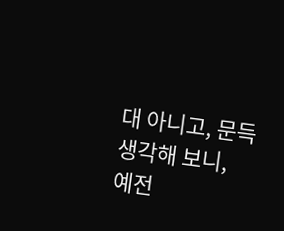대 아니고, 문득 생각해 보니,
예전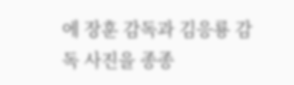에 장훈 감독과 김응룡 감독 사진을 종종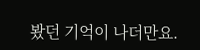봤던 기억이 나더만요.